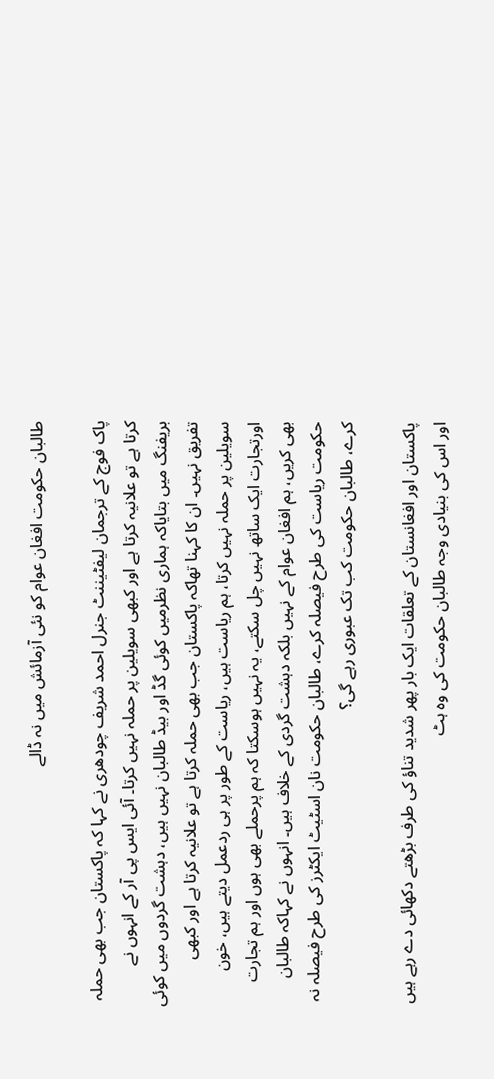طالبان حکومت افغان عوام کو نئی آزمائش میں نہ ڈالے

پاک فوج کے ترجمان لیفٹیننٹ جنرل احمد شریف چودھری نے کہا کہ پاکستان جب بھی حملہ کرتا ہے تو علانیہ کرتا ہے اور کبھی سویلین پر حملہ نہیں کرتا۔ آئی ایس پی آر کے انہوں نے بریفنگ میں بتایاکہ ہماری نظرمیں کوئی گڈ اور بیڈ طالبان نہیں ہیں، دہشت گردوں میں کوئی تفریق نہیں۔ ان کا کہنا تھاکہ پاکستان جب بھی حملہ کرتا ہے تو علانیہ کرتا ہے اور کبھی سویلین پر حملہ نہیں کرتا، ہم ریاست ہیں، ریاست کے طور پر ہی ردعمل دیتے ہیں، خون اورتجارت ایک ساتھ نہیں چل سکتے، یہ نہیں ہوسکتا کہ ہم پرحملے بھی ہوں اور ہم تجارت بھی کریں، ہم افغان عوام کے نہیں بلکہ دہشت گردی کے خلاف ہیں۔ انہوں نے کہاکہ طالبان حکومت ریاست کی طرح فیصلہ کرے، طالبان حکومت نان اسٹیٹ ایکٹرز کی طرح فیصلہ نہ کرے، طالبان حکومت کب تک عبوری رہے گی؟

پاکستان اور افغانستان کے تعلقات ایک بار پھر شدید تناؤ کی طرف بڑھتے دکھائی دے رہے ہیں اور اس کی بنیادی وجہ طالبان حکومت کی وہ ہٹ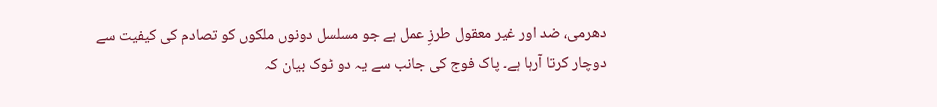دھرمی، ضد اور غیر معقول طرزِ عمل ہے جو مسلسل دونوں ملکوں کو تصادم کی کیفیت سے دوچار کرتا آرہا ہے۔ پاک فوج کی جانب سے یہ دو ٹوک بیان کہ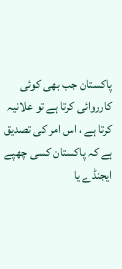پاکستان جب بھی کوئی کارروائی کرتا ہے تو علانیہ کرتا ہے ، اس امر کی تصدیق ہے کہ پاکستان کسی چھپے ایجنڈے یا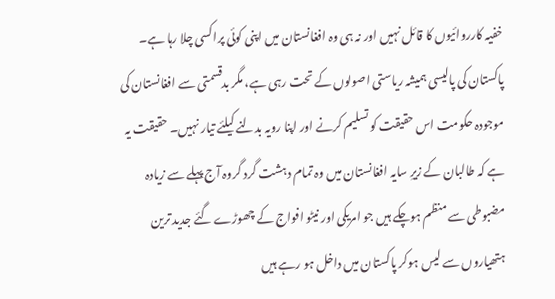خفیہ کارروائیوں کا قائل نہیں اور نہ ہی وہ افغانستان میں اپنی کوئی پراکسی چلا رہا ہے۔ پاکستان کی پالیسی ہمیشہ ریاستی اصولوں کے تحت رہی ہے، مگر بدقسمتی سے افغانستان کی موجودہ حکومت اس حقیقت کو تسلیم کرنے اور اپنا رویہ بدلنے کیلئے تیار نہیں۔ حقیقت یہ ہے کہ طالبان کے زیرِ سایہ افغانستان میں وہ تمام دہشت گرد گروہ آج پہلے سے زیادہ مضبوطی سے منظم ہوچکے ہیں جو امریکی اور نیٹو افواج کے چھوڑے گئے جدید ترین ہتھیاروں سے لیس ہوکر پاکستان میں داخل ہو رہے ہیں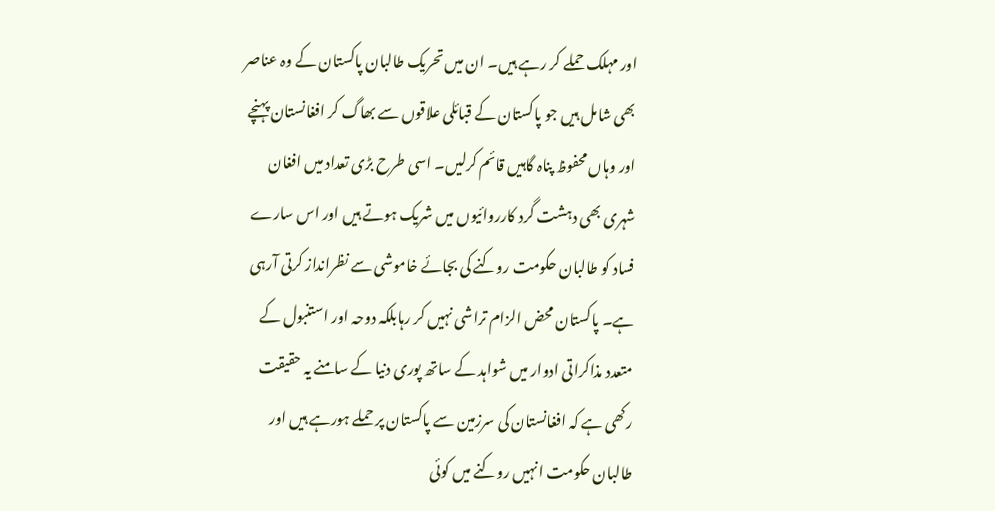اور مہلک حملے کر رہے ہیں۔ ان میں تحریک طالبان پاکستان کے وہ عناصر بھی شامل ہیں جو پاکستان کے قبائلی علاقوں سے بھاگ کر افغانستان پہنچے اور وہاں محفوظ پناہ گاہیں قائم کرلیں۔ اسی طرح بڑی تعداد میں افغان شہری بھی دہشت گرد کارروائیوں میں شریک ہوتے ہیں اور اس سارے فساد کو طالبان حکومت روکنے کی بجائے خاموشی سے نظرانداز کرتی آرہی ہے۔ پاکستان محض الزام تراشی نہیں کر رہابلکہ دوحہ اور استنبول کے متعدد مذاکراتی ادوار میں شواہد کے ساتھ پوری دنیا کے سامنے یہ حقیقت رکھی ہے کہ افغانستان کی سرزمین سے پاکستان پر حملے ہورہے ہیں اور طالبان حکومت انہیں روکنے میں کوئی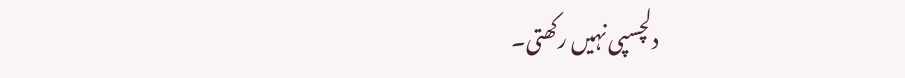دلچسپی نہیں رکھتی۔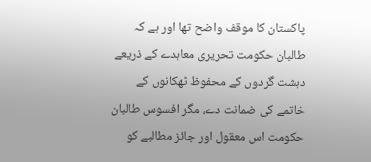پاکستان کا موقف واضح تھا اور ہے کہ طالبان حکومت تحریری معاہدے کے ذریعے دہشت گردوں کے محفوظ ٹھکانوں کے خاتمے کی ضمانت دے، مگر افسوس طالبان حکومت اس معقول اور جائز مطالبے کو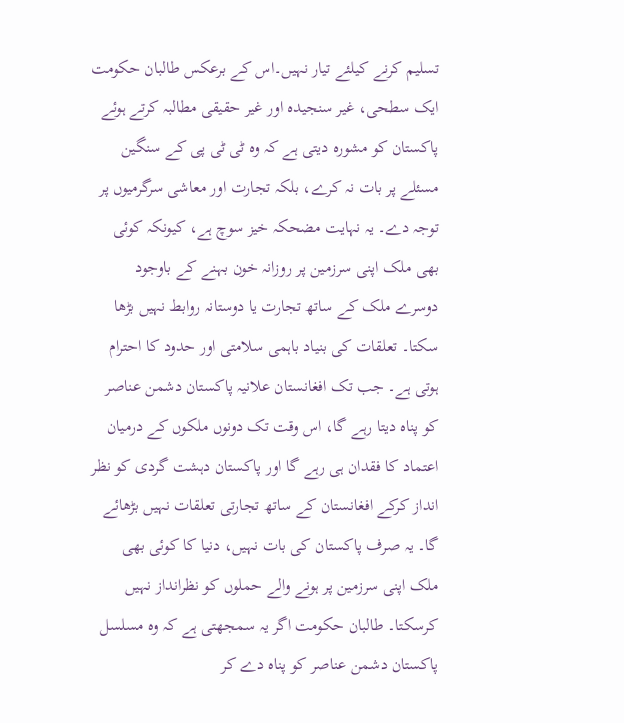تسلیم کرنے کیلئے تیار نہیں۔اس کے برعکس طالبان حکومت ایک سطحی، غیر سنجیدہ اور غیر حقیقی مطالبہ کرتے ہوئے پاکستان کو مشورہ دیتی ہے کہ وہ ٹی ٹی پی کے سنگین مسئلے پر بات نہ کرے، بلکہ تجارت اور معاشی سرگرمیوں پر توجہ دے۔ یہ نہایت مضحکہ خیز سوچ ہے، کیونکہ کوئی بھی ملک اپنی سرزمین پر روزانہ خون بہنے کے باوجود دوسرے ملک کے ساتھ تجارت یا دوستانہ روابط نہیں بڑھا سکتا۔ تعلقات کی بنیاد باہمی سلامتی اور حدود کا احترام ہوتی ہے۔ جب تک افغانستان علانیہ پاکستان دشمن عناصر کو پناہ دیتا رہے گا، اس وقت تک دونوں ملکوں کے درمیان اعتماد کا فقدان ہی رہے گا اور پاکستان دہشت گردی کو نظر انداز کرکے افغانستان کے ساتھ تجارتی تعلقات نہیں بڑھائے گا۔ یہ صرف پاکستان کی بات نہیں، دنیا کا کوئی بھی ملک اپنی سرزمین پر ہونے والے حملوں کو نظرانداز نہیں کرسکتا۔ طالبان حکومت اگر یہ سمجھتی ہے کہ وہ مسلسل پاکستان دشمن عناصر کو پناہ دے کر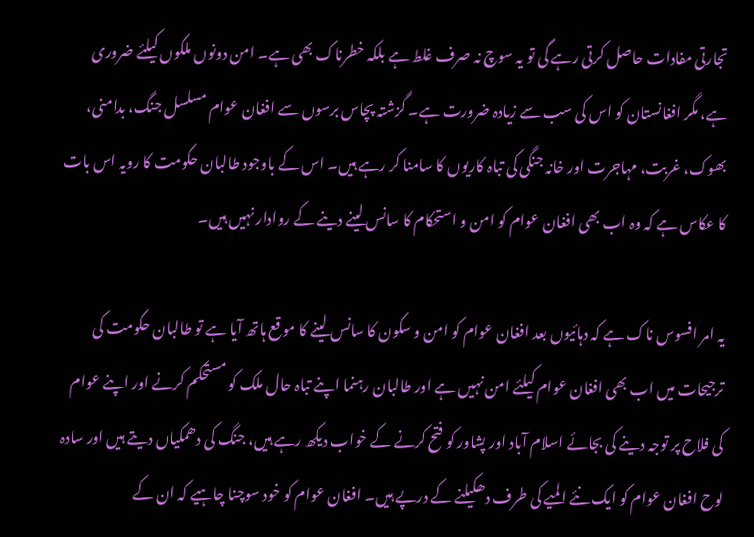تجارتی مفادات حاصل کرتی رہے گی تو یہ سوچ نہ صرف غلط ہے بلکہ خطرناک بھی ہے۔ امن دونوں ملکوں کیلئے ضروری ہے، مگر افغانستان کو اس کی سب سے زیادہ ضرورت ہے۔ گزشتہ پچاس برسوں سے افغان عوام مسلسل جنگ، بدامنی، بھوک، غربت، مہاجرت اور خانہ جنگی کی تباہ کاریوں کا سامنا کر رہے ہیں۔ اس کے باوجود طالبان حکومت کا رویہ اس بات کا عکاس ہے کہ وہ اب بھی افغان عوام کو امن و استحکام کا سانس لینے دینے کے روادار نہیں ہیں۔

یہ امر افسوس ناک ہے کہ دہائیوں بعد افغان عوام کو امن و سکون کا سانس لینے کا موقع ہاتھ آیا ہے تو طالبان حکومت کی ترجیحات میں اب بھی افغان عوام کیلئے امن نہیں ہے اور طالبان رہنما اپنے تباہ حال ملک کو مستحکم کرنے اور اپنے عوام کی فلاح پر توجہ دینے کی بجائے اسلام آباد اور پشاور کو فتح کرنے کے خواب دیکھ رہے ہیں، جنگ کی دھمکیاں دیتے ہیں اور سادہ لوح افغان عوام کو ایک نئے المیے کی طرف دھکیلنے کے درپے ہیں۔ افغان عوام کو خود سوچنا چاہیے کہ ان کے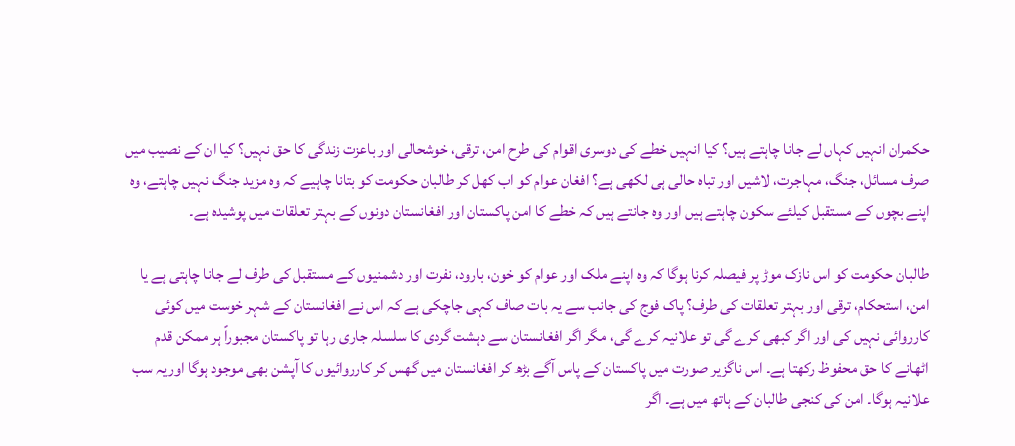حکمران انہیں کہاں لے جانا چاہتے ہیں؟ کیا انہیں خطے کی دوسری اقوام کی طرح امن، ترقی، خوشحالی اور باعزت زندگی کا حق نہیں؟ کیا ان کے نصیب میں صرف مسائل، جنگ، مہاجرت، لاشیں اور تباہ حالی ہی لکھی ہے؟ افغان عوام کو اب کھل کر طالبان حکومت کو بتانا چاہیے کہ وہ مزید جنگ نہیں چاہتے، وہ اپنے بچوں کے مستقبل کیلئے سکون چاہتے ہیں اور وہ جانتے ہیں کہ خطے کا امن پاکستان اور افغانستان دونوں کے بہتر تعلقات میں پوشیدہ ہے۔

طالبان حکومت کو اس نازک موڑ پر فیصلہ کرنا ہوگا کہ وہ اپنے ملک اور عوام کو خون، بارود، نفرت اور دشمنیوں کے مستقبل کی طرف لے جانا چاہتی ہے یا امن، استحکام، ترقی اور بہتر تعلقات کی طرف؟ پاک فوج کی جانب سے یہ بات صاف کہی جاچکی ہے کہ اس نے افغانستان کے شہر خوست میں کوئی کارروائی نہیں کی اور اگر کبھی کرے گی تو علانیہ کرے گی، مگر اگر افغانستان سے دہشت گردی کا سلسلہ جاری رہا تو پاکستان مجبوراً ہر ممکن قدم اٹھانے کا حق محفوظ رکھتا ہے۔ اس ناگزیر صورت میں پاکستان کے پاس آگے بڑھ کر افغانستان میں گھس کر کارروائیوں کا آپشن بھی موجود ہوگا اوریہ سب علانیہ ہوگا۔ امن کی کنجی طالبان کے ہاتھ میں ہے۔ اگر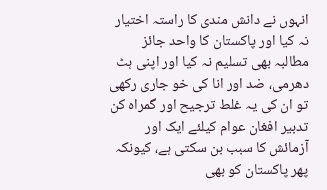انہوں نے دانش مندی کا راستہ اختیار نہ کیا اور پاکستان کا واحد جائز مطالبہ بھی تسلیم نہ کیا اور اپنی ہٹ دھرمی، ضد اور انا کی خو جاری رکھی تو ان کی یہ غلط ترجیح اور گمراہ کن تدبیر افغان عوام کیلئے ایک اور آزمائش کا سبب بن سکتی ہے، کیونکہ پھر پاکستان کو بھی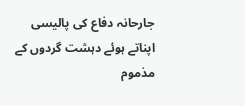جارحانہ دفاع کی پالیسی اپناتے ہوئے دہشت گردوں کے مذموم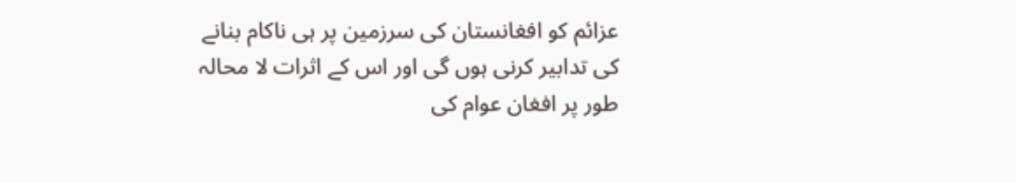عزائم کو افغانستان کی سرزمین پر ہی ناکام بنانے کی تدابیر کرنی ہوں گی اور اس کے اثرات لا محالہ طور پر افغان عوام کی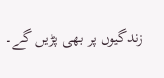زندگیوں پر بھی پڑیں گے۔